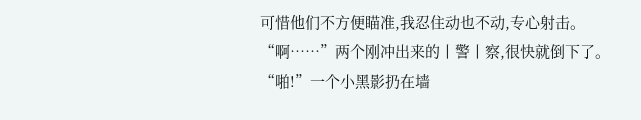可惜他们不方便瞄准,我忍住动也不动,专心射击。
“啊……”两个刚冲出来的丨警丨察,很快就倒下了。
“啪!”一个小黑影扔在墙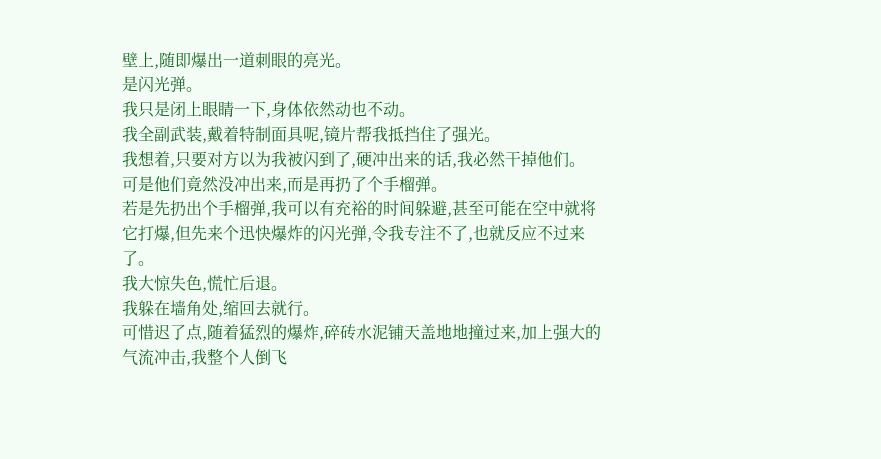壁上,随即爆出一道刺眼的亮光。
是闪光弹。
我只是闭上眼睛一下,身体依然动也不动。
我全副武装,戴着特制面具呢,镜片帮我抵挡住了强光。
我想着,只要对方以为我被闪到了,硬冲出来的话,我必然干掉他们。
可是他们竟然没冲出来,而是再扔了个手榴弹。
若是先扔出个手榴弹,我可以有充裕的时间躲避,甚至可能在空中就将它打爆,但先来个迅快爆炸的闪光弹,令我专注不了,也就反应不过来了。
我大惊失色,慌忙后退。
我躲在墙角处,缩回去就行。
可惜迟了点,随着猛烈的爆炸,碎砖水泥铺天盖地地撞过来,加上强大的气流冲击,我整个人倒飞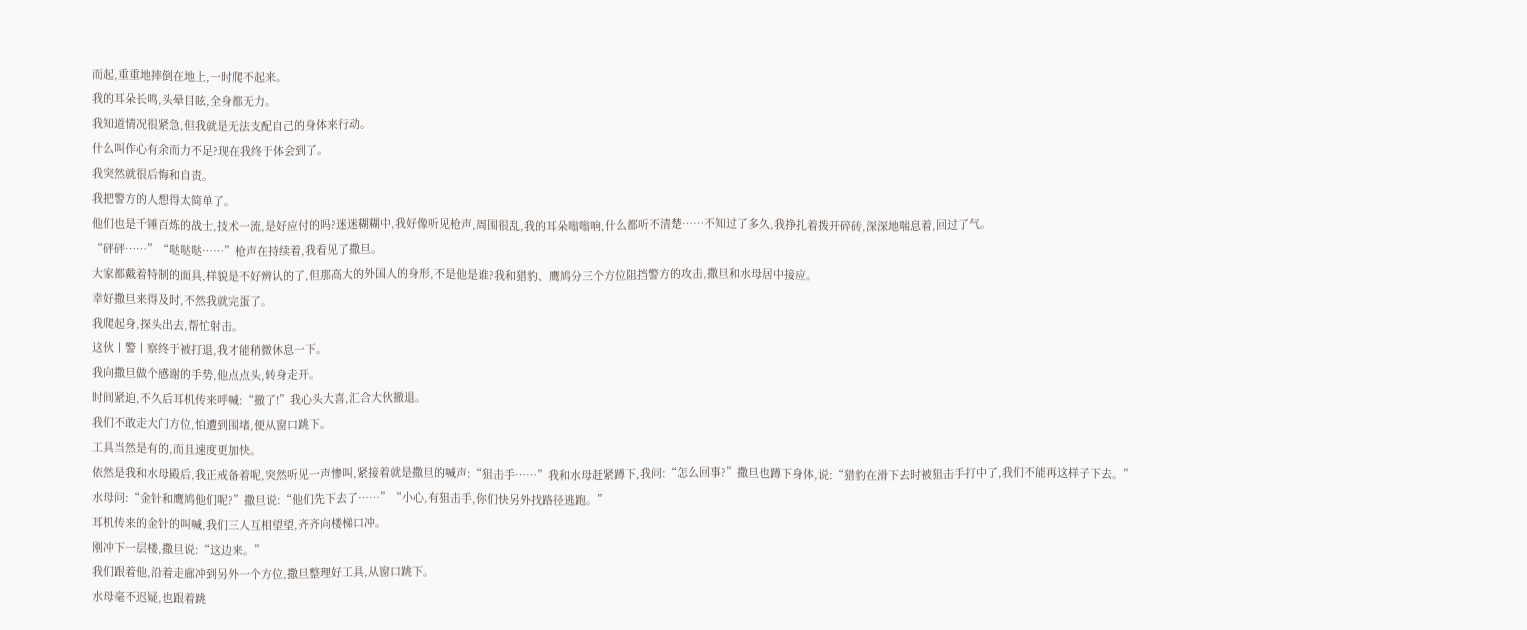而起,重重地摔倒在地上,一时爬不起来。
我的耳朵长鸣,头晕目眩,全身都无力。
我知道情况很紧急,但我就是无法支配自己的身体来行动。
什么叫作心有余而力不足?现在我终于体会到了。
我突然就很后悔和自责。
我把警方的人想得太简单了。
他们也是千锤百炼的战士,技术一流,是好应付的吗?迷迷糊糊中,我好像听见枪声,周围很乱,我的耳朵嗡嗡响,什么都听不清楚……不知过了多久,我挣扎着拨开碎砖,深深地喘息着,回过了气。
“砰砰……”“哒哒哒……”枪声在持续着,我看见了撒旦。
大家都戴着特制的面具,样貌是不好辨认的了,但那高大的外国人的身形,不是他是谁?我和猎豹、鹰鸠分三个方位阻挡警方的攻击,撒旦和水母居中接应。
幸好撒旦来得及时,不然我就完蛋了。
我爬起身,探头出去,帮忙射击。
这伙丨警丨察终于被打退,我才能稍微休息一下。
我向撒旦做个感谢的手势,他点点头,转身走开。
时间紧迫,不久后耳机传来呼喊:“撤了!”我心头大喜,汇合大伙撤退。
我们不敢走大门方位,怕遭到围堵,便从窗口跳下。
工具当然是有的,而且速度更加快。
依然是我和水母殿后,我正戒备着呢,突然听见一声惨叫,紧接着就是撒旦的喊声:“狙击手……”我和水母赶紧蹲下,我问:“怎么回事?”撒旦也蹲下身体,说:“猎豹在滑下去时被狙击手打中了,我们不能再这样子下去。”
水母问:“金针和鹰鸠他们呢?”撒旦说:“他们先下去了……”“小心,有狙击手,你们快另外找路径逃跑。”
耳机传来的金针的叫喊,我们三人互相望望,齐齐向楼梯口冲。
刚冲下一层楼,撒旦说:“这边来。”
我们跟着他,沿着走廊冲到另外一个方位,撒旦整理好工具,从窗口跳下。
水母毫不迟疑,也跟着跳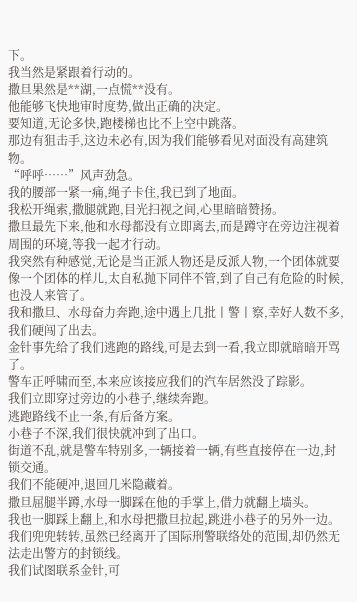下。
我当然是紧跟着行动的。
撒旦果然是**湖,一点慌**没有。
他能够飞快地审时度势,做出正确的决定。
要知道,无论多快,跑楼梯也比不上空中跳落。
那边有狙击手,这边未必有,因为我们能够看见对面没有高建筑物。
“呼呼……”风声劲急。
我的腰部一紧一痛,绳子卡住,我已到了地面。
我松开绳索,撒腿就跑,目光扫视之间,心里暗暗赞扬。
撒旦最先下来,他和水母都没有立即离去,而是蹲守在旁边注视着周围的环境,等我一起才行动。
我突然有种感觉,无论是当正派人物还是反派人物,一个团体就要像一个团体的样儿,太自私抛下同伴不管,到了自己有危险的时候,也没人来管了。
我和撒旦、水母奋力奔跑,途中遇上几批丨警丨察,幸好人数不多,我们硬闯了出去。
金针事先给了我们逃跑的路线,可是去到一看,我立即就暗暗开骂了。
警车正呼啸而至,本来应该接应我们的汽车居然没了踪影。
我们立即穿过旁边的小巷子,继续奔跑。
逃跑路线不止一条,有后备方案。
小巷子不深,我们很快就冲到了出口。
街道不乱,就是警车特别多,一辆接着一辆,有些直接停在一边,封锁交通。
我们不能硬冲,退回几米隐藏着。
撒旦屈腿半蹲,水母一脚踩在他的手掌上,借力就翻上墙头。
我也一脚踩上翻上,和水母把撒旦拉起,跳进小巷子的另外一边。
我们兜兜转转,虽然已经离开了国际刑警联络处的范围,却仍然无法走出警方的封锁线。
我们试图联系金针,可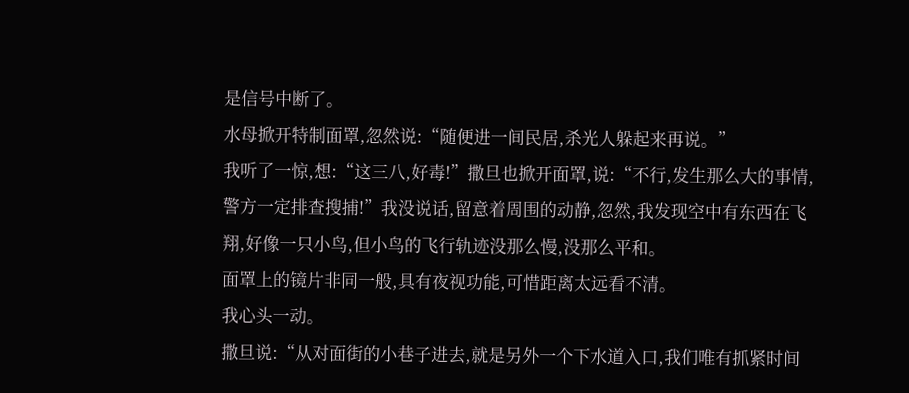是信号中断了。
水母掀开特制面罩,忽然说:“随便进一间民居,杀光人躲起来再说。”
我听了一惊,想:“这三八,好毒!”撒旦也掀开面罩,说:“不行,发生那么大的事情,警方一定排查搜捕!”我没说话,留意着周围的动静,忽然,我发现空中有东西在飞翔,好像一只小鸟,但小鸟的飞行轨迹没那么慢,没那么平和。
面罩上的镜片非同一般,具有夜视功能,可惜距离太远看不清。
我心头一动。
撒旦说:“从对面街的小巷子进去,就是另外一个下水道入口,我们唯有抓紧时间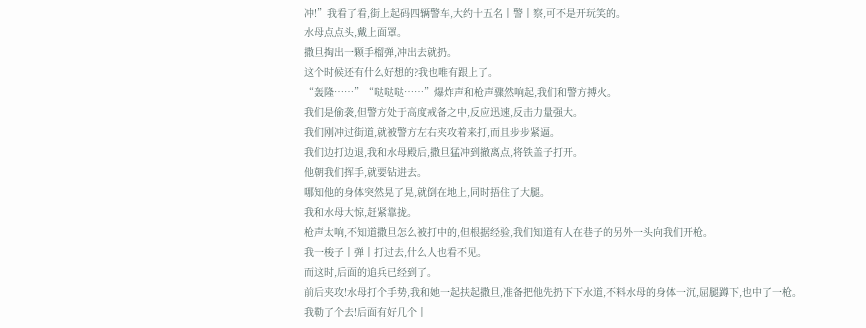冲!”我看了看,街上起码四辆警车,大约十五名丨警丨察,可不是开玩笑的。
水母点点头,戴上面罩。
撒旦掏出一颗手榴弹,冲出去就扔。
这个时候还有什么好想的?我也唯有跟上了。
“轰隆……”“哒哒哒……”爆炸声和枪声骤然响起,我们和警方搏火。
我们是偷袭,但警方处于高度戒备之中,反应迅速,反击力量强大。
我们刚冲过街道,就被警方左右夹攻着来打,而且步步紧逼。
我们边打边退,我和水母殿后,撒旦猛冲到撤离点,将铁盖子打开。
他朝我们挥手,就要钻进去。
哪知他的身体突然晃了晃,就倒在地上,同时捂住了大腿。
我和水母大惊,赶紧靠拢。
枪声太响,不知道撒旦怎么被打中的,但根据经验,我们知道有人在巷子的另外一头向我们开枪。
我一梭子丨弹丨打过去,什么人也看不见。
而这时,后面的追兵已经到了。
前后夹攻!水母打个手势,我和她一起扶起撒旦,准备把他先扔下下水道,不料水母的身体一沉,屈腿蹲下,也中了一枪。
我勒了个去!后面有好几个丨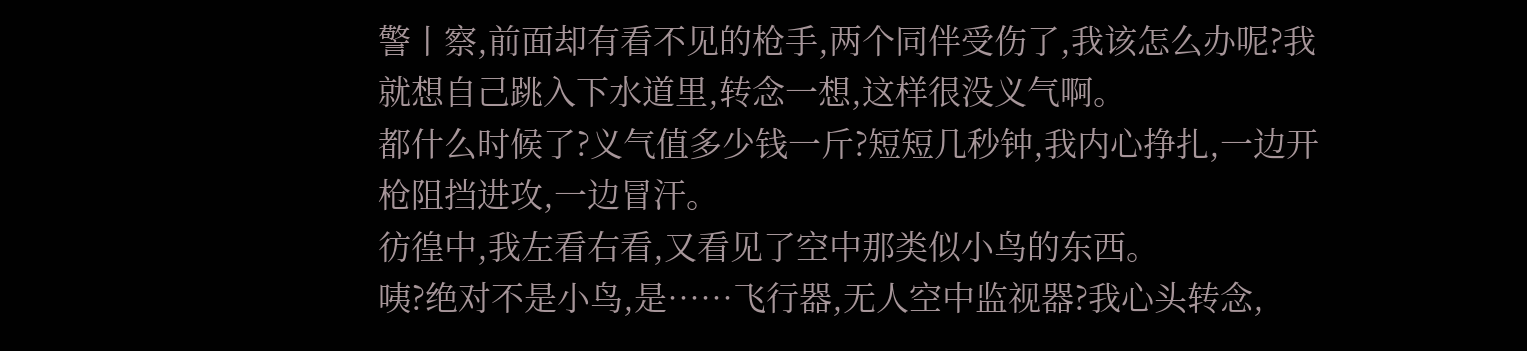警丨察,前面却有看不见的枪手,两个同伴受伤了,我该怎么办呢?我就想自己跳入下水道里,转念一想,这样很没义气啊。
都什么时候了?义气值多少钱一斤?短短几秒钟,我内心挣扎,一边开枪阻挡进攻,一边冒汗。
彷徨中,我左看右看,又看见了空中那类似小鸟的东西。
咦?绝对不是小鸟,是……飞行器,无人空中监视器?我心头转念,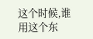这个时候,谁用这个东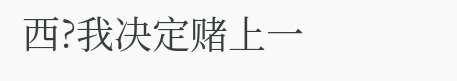西?我决定赌上一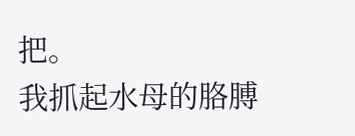把。
我抓起水母的胳膊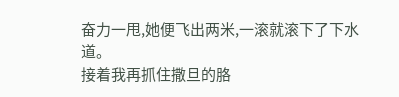奋力一甩,她便飞出两米,一滚就滚下了下水道。
接着我再抓住撒旦的胳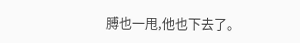膊也一甩,他也下去了。